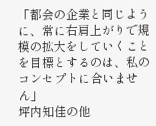「都会の企業と同じように、常に右肩上がりで規模の拡大をしていくことを目標とするのは、私のコンセプトに合いません」
坪内知佳の他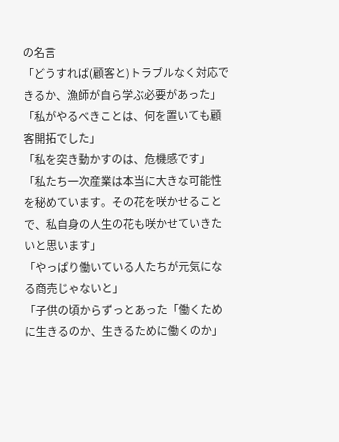の名言
「どうすれば(顧客と)トラブルなく対応できるか、漁師が自ら学ぶ必要があった」
「私がやるべきことは、何を置いても顧客開拓でした」
「私を突き動かすのは、危機感です」
「私たち一次産業は本当に大きな可能性を秘めています。その花を咲かせることで、私自身の人生の花も咲かせていきたいと思います」
「やっぱり働いている人たちが元気になる商売じゃないと」
「子供の頃からずっとあった「働くために生きるのか、生きるために働くのか」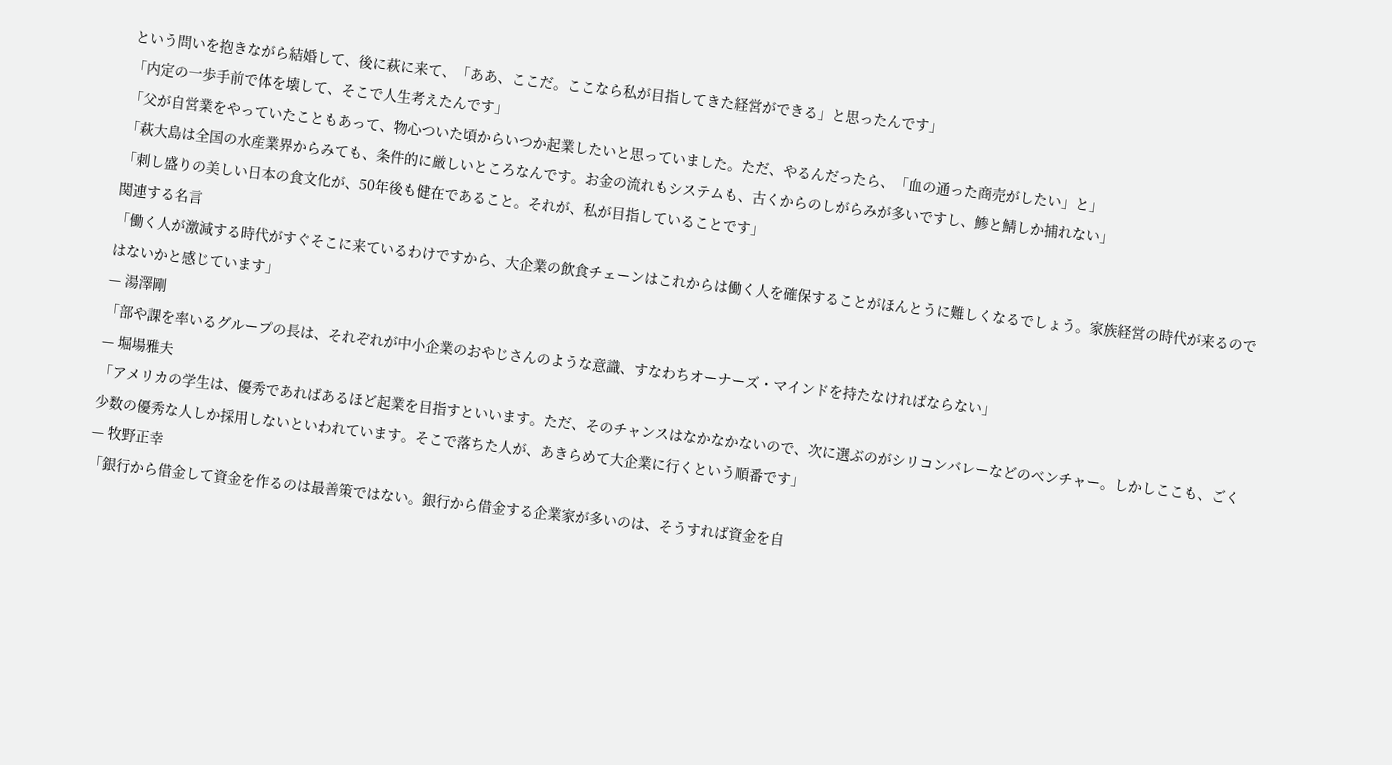という問いを抱きながら結婚して、後に萩に来て、「ああ、ここだ。ここなら私が目指してきた経営ができる」と思ったんです」
「内定の一歩手前で体を壊して、そこで人生考えたんです」
「父が自営業をやっていたこともあって、物心ついた頃からいつか起業したいと思っていました。ただ、やるんだったら、「血の通った商売がしたい」と」
「萩大島は全国の水産業界からみても、条件的に厳しいところなんです。お金の流れもシステムも、古くからのしがらみが多いですし、鯵と鯖しか捕れない」
「刺し盛りの美しい日本の食文化が、50年後も健在であること。それが、私が目指していることです」
関連する名言
「働く人が激減する時代がすぐそこに来ているわけですから、大企業の飲食チェーンはこれからは働く人を確保することがほんとうに難しくなるでしょう。家族経営の時代が来るのではないかと感じています」
— 湯澤剛
「部や課を率いるグループの長は、それぞれが中小企業のおやじさんのような意識、すなわちオーナーズ・マインドを持たなければならない」
— 堀場雅夫
「アメリカの学生は、優秀であればあるほど起業を目指すといいます。ただ、そのチャンスはなかなかないので、次に選ぶのがシリコンバレーなどのベンチャー。しかしここも、ごく少数の優秀な人しか採用しないといわれています。そこで落ちた人が、あきらめて大企業に行くという順番です」
— 牧野正幸
「銀行から借金して資金を作るのは最善策ではない。銀行から借金する企業家が多いのは、そうすれば資金を自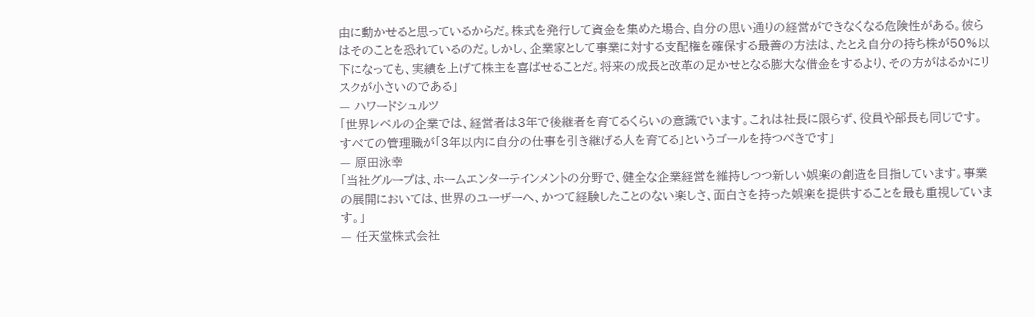由に動かせると思っているからだ。株式を発行して資金を集めた場合、自分の思い通りの経営ができなくなる危険性がある。彼らはそのことを恐れているのだ。しかし、企業家として事業に対する支配権を確保する最善の方法は、たとえ自分の持ち株が50%以下になっても、実績を上げて株主を喜ばせることだ。将来の成長と改革の足かせとなる膨大な借金をするより、その方がはるかにリスクが小さいのである」
— ハワードシュルツ
「世界レベルの企業では、経営者は3年で後継者を育てるくらいの意識でいます。これは社長に限らず、役員や部長も同じです。すべての管理職が「3年以内に自分の仕事を引き継げる人を育てる」というゴールを持つべきです」
— 原田泳幸
「当社グループは、ホームエンターテインメントの分野で、健全な企業経営を維持しつつ新しい娯楽の創造を目指しています。事業の展開においては、世界のユーザーへ、かつて経験したことのない楽しさ、面白さを持った娯楽を提供することを最も重視しています。」
— 任天堂株式会社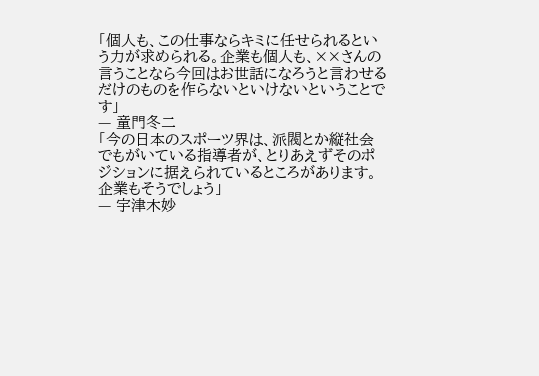「個人も、この仕事ならキミに任せられるという力が求められる。企業も個人も、××さんの言うことなら今回はお世話になろうと言わせるだけのものを作らないといけないということです」
— 童門冬二
「今の日本のスポーツ界は、派閥とか縦社会でもがいている指導者が、とりあえずそのポジションに据えられているところがあります。企業もそうでしょう」
— 宇津木妙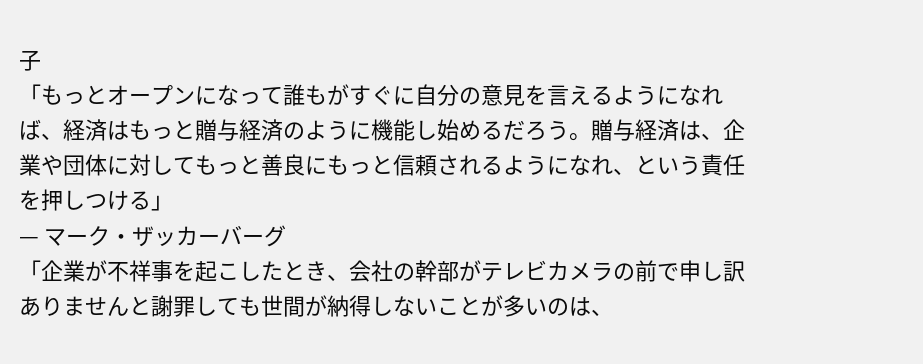子
「もっとオープンになって誰もがすぐに自分の意見を言えるようになれば、経済はもっと贈与経済のように機能し始めるだろう。贈与経済は、企業や団体に対してもっと善良にもっと信頼されるようになれ、という責任を押しつける」
— マーク・ザッカーバーグ
「企業が不祥事を起こしたとき、会社の幹部がテレビカメラの前で申し訳ありませんと謝罪しても世間が納得しないことが多いのは、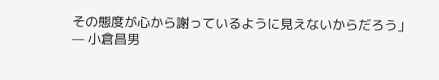その態度が心から謝っているように見えないからだろう」
— 小倉昌男